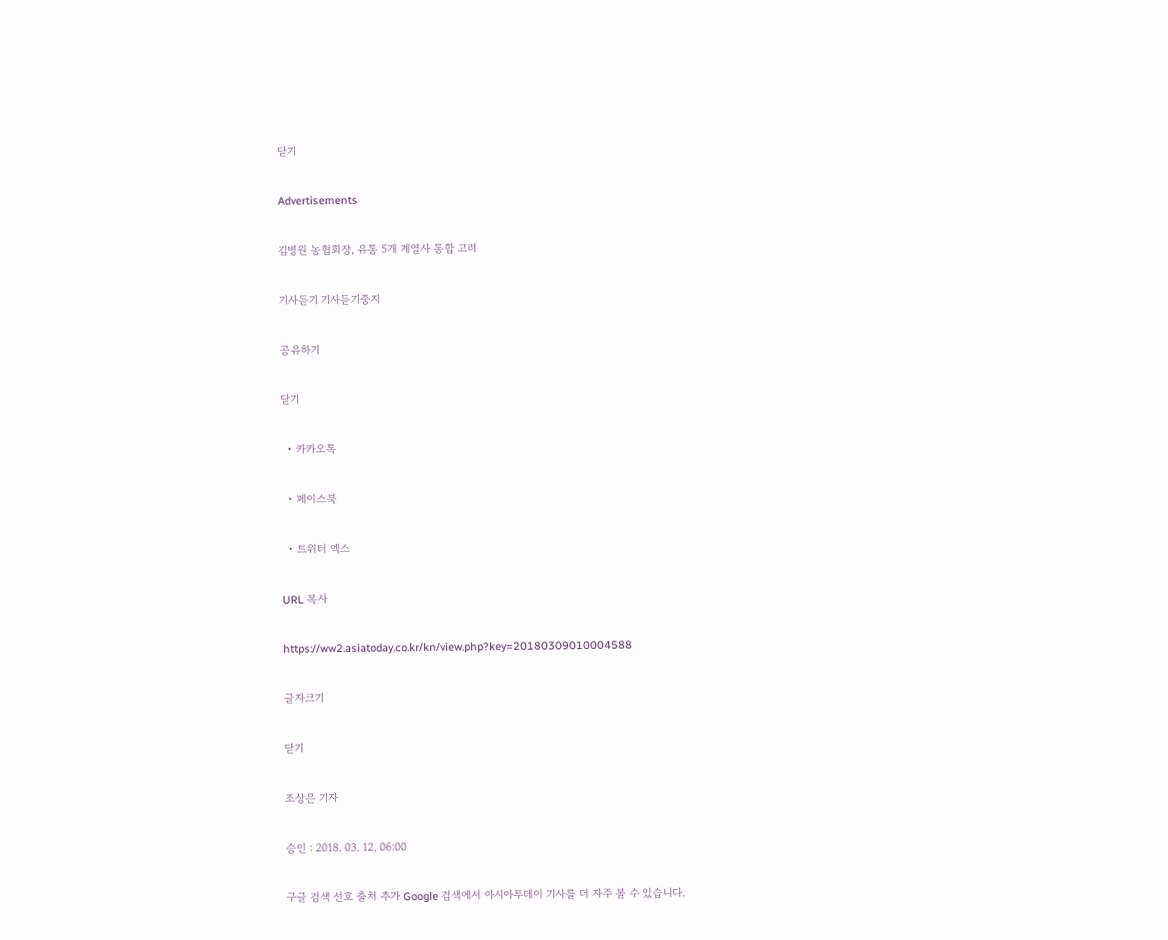닫기

Advertisements

김병원 농협회장, 유통 5개 계열사 통합 고려

기사듣기 기사듣기중지

공유하기

닫기

  • 카카오톡

  • 페이스북

  • 트위터 엑스

URL 복사

https://ww2.asiatoday.co.kr/kn/view.php?key=20180309010004588

글자크기

닫기

조상은 기자

승인 : 2018. 03. 12. 06:00

구글 검색 선호 출처 추가 Google 검색에서 아시아투데이 기사를 더 자주 볼 수 있습니다.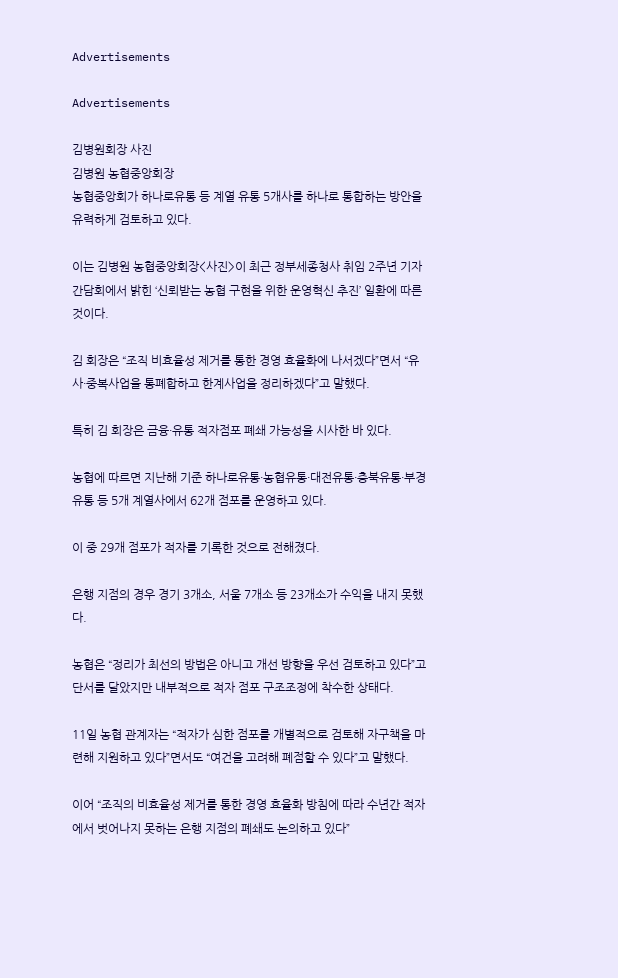Advertisements

Advertisements

김병원회장 사진
김병원 농협중앙회장
농협중앙회가 하나로유통 등 계열 유통 5개사를 하나로 통합하는 방안을 유력하게 검토하고 있다.

이는 김병원 농협중앙회장<사진>이 최근 정부세종청사 취임 2주년 기자간담회에서 밝힌 ‘신뢰받는 농협 구현을 위한 운영혁신 추진’ 일환에 따른 것이다.

김 회장은 “조직 비효율성 제거를 통한 경영 효율화에 나서겠다”면서 “유사·중복사업을 통폐합하고 한계사업을 정리하겠다”고 말했다.

특히 김 회장은 금융·유통 적자점포 폐쇄 가능성을 시사한 바 있다.

농협에 따르면 지난해 기준 하나로유통·농협유통·대전유통·충북유통·부경유통 등 5개 계열사에서 62개 점포를 운영하고 있다.

이 중 29개 점포가 적자를 기록한 것으로 전해졌다.

은행 지점의 경우 경기 3개소, 서울 7개소 등 23개소가 수익을 내지 못했다.

농협은 “정리가 최선의 방법은 아니고 개선 방향을 우선 검토하고 있다”고 단서를 달았지만 내부적으로 적자 점포 구조조정에 착수한 상태다.

11일 농협 관계자는 “적자가 심한 점포를 개별적으로 검토해 자구책을 마련해 지원하고 있다”면서도 “여건을 고려해 폐점할 수 있다”고 말했다.

이어 “조직의 비효율성 제거를 통한 경영 효율화 방침에 따라 수년간 적자에서 벗어나지 못하는 은행 지점의 폐쇄도 논의하고 있다”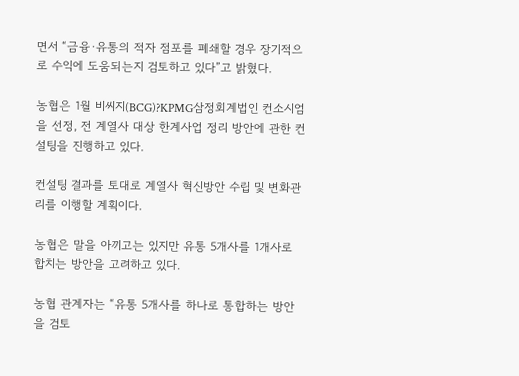면서 “금융·유통의 적자 점포를 폐쇄할 경우 장기적으로 수익에 도움되는지 검토하고 있다”고 밝혔다.

농협은 1월 비씨지(BCG)?KPMG삼정회계법인 컨소시엄을 선정, 전 계열사 대상 한계사업 정리 방안에 관한 컨설팅을 진행하고 있다.

컨설팅 결과를 토대로 계열사 혁신방안 수립 및 변화관리를 이행할 계획이다.

농협은 말을 아끼고는 있지만 유통 5개사를 1개사로 합치는 방안을 고려하고 있다.

농협 관계자는 “유통 5개사를 하나로 통합하는 방안을 검토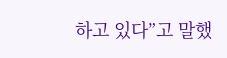하고 있다”고 말했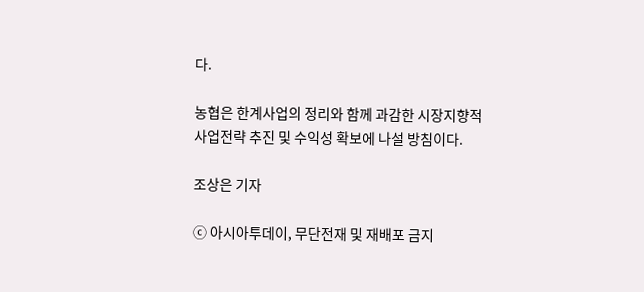다.

농협은 한계사업의 정리와 함께 과감한 시장지향적 사업전략 추진 및 수익성 확보에 나설 방침이다.

조상은 기자

ⓒ 아시아투데이, 무단전재 및 재배포 금지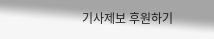기사제보 후원하기